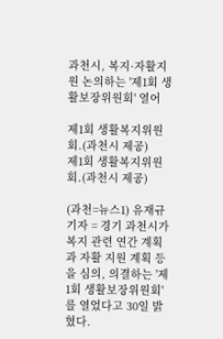과천시, 복지·자활지원 논의하는 '제1회 생활보장위원회' 열어

제1회 생활복지위원회.(과천시 제공)
제1회 생활복지위원회.(과천시 제공)

(과천=뉴스1) 유재규 기자 = 경기 과천시가 복지 관련 연간 계획과 자활 지원 계획 등을 심의, 의결하는 '제1회 생활보장위원회'를 열었다고 30일 밝혔다.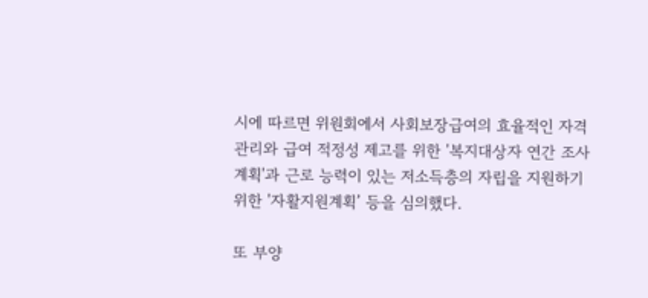시에 따르면 위원회에서 사회보장급여의 효율적인 자격 관리와 급여 적정성 제고를 위한 '복지대상자 연간 조사 계획'과 근로 능력이 있는 저소득층의 자립을 지원하기 위한 '자활지원계획’ 등을 심의했다.

또 부양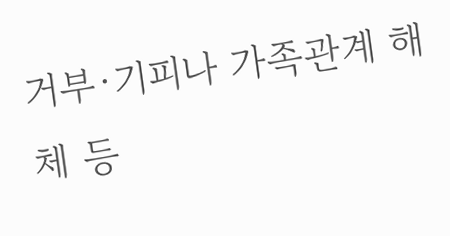거부·기피나 가족관계 해체 등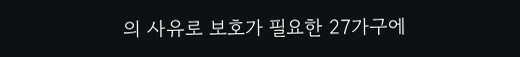의 사유로 보호가 필요한 27가구에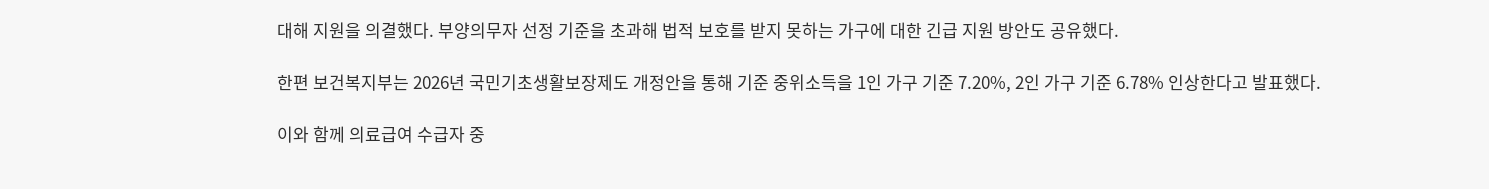대해 지원을 의결했다. 부양의무자 선정 기준을 초과해 법적 보호를 받지 못하는 가구에 대한 긴급 지원 방안도 공유했다.

한편 보건복지부는 2026년 국민기초생활보장제도 개정안을 통해 기준 중위소득을 1인 가구 기준 7.20%, 2인 가구 기준 6.78% 인상한다고 발표했다.

이와 함께 의료급여 수급자 중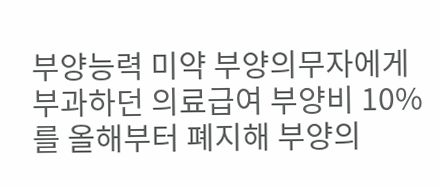부양능력 미약 부양의무자에게 부과하던 의료급여 부양비 10%를 올해부터 폐지해 부양의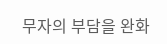무자의 부담을 완화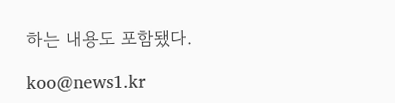하는 내용도 포함됐다.

koo@news1.kr